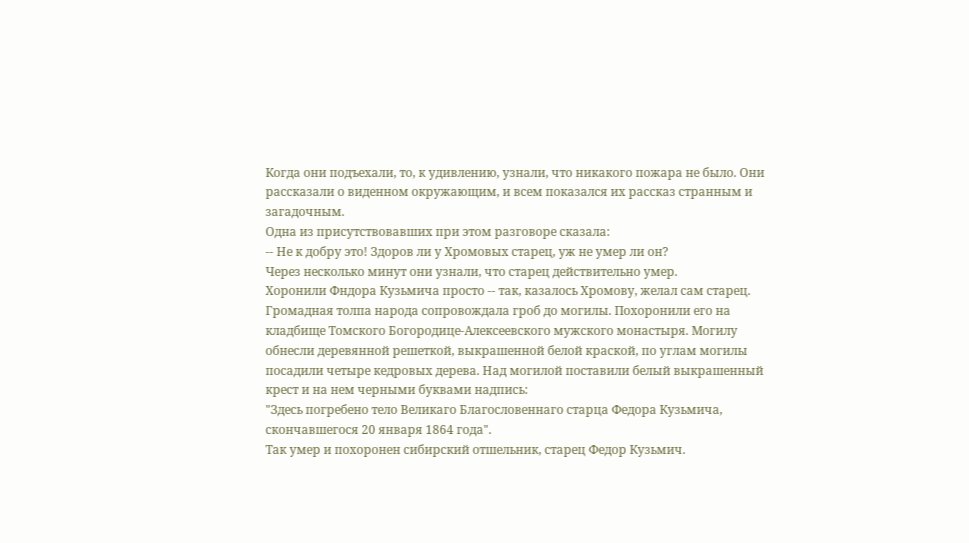Когда они подъехали, то, к удивлению, узнали, что никакого пожара не было. Они рассказали о виденном окружающим, и всем показался их рассказ странным и загадочным.
Одна из присутствовавших при этом разговоре сказала:
-- Не к добру это! Здоров ли у Хромовых старец, уж не умер ли он?
Через несколько минут они узнали, что старец действительно умер.
Хоронили Фндора Кузьмича просто -- так, казалось Хромову, желал сам старец. Громадная толпа народа сопровождала гроб до могилы. Похоронили его на кладбище Томского Богородице-Алексеевского мужского монастыря. Могилу обнесли деревянной решеткой, выкрашенной белой краской, по углам могилы посадили четыре кедровых дерева. Над могилой поставили белый выкрашенный крест и на нем черными буквами надпись:
"Здесь погребено тело Великаго Благословеннаго старца Федора Кузьмича, скончавшегося 20 января 1864 года".
Так умер и похоронен сибирский отшельник, старец Федор Кузьмич.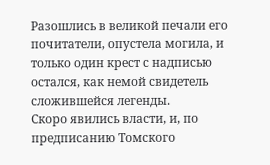Разошлись в великой печали его почитатели, опустела могила, и только один крест с надписью остался, как немой свидетель сложившейся легенды.
Скоро явились власти, и, по предписанию Томского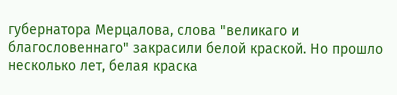губернатора Мерцалова, слова "великаго и благословеннаго" закрасили белой краской. Но прошло несколько лет, белая краска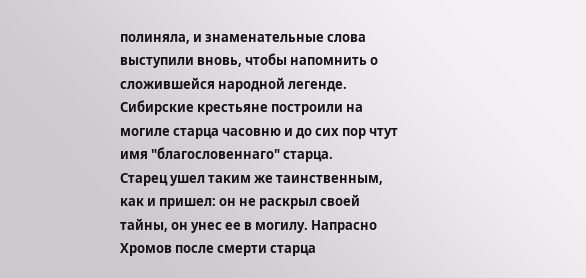полиняла, и знаменательные слова выступили вновь, чтобы напомнить о сложившейся народной легенде.
Сибирские крестьяне построили на могиле старца часовню и до сих пор чтут имя "благословеннаго" старца.
Старец ушел таким же таинственным, как и пришел: он не раскрыл своей тайны, он унес ее в могилу. Напрасно Хромов после смерти старца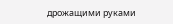дрожащими руками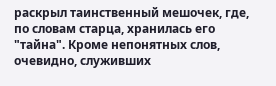раскрыл таинственный мешочек, где, по словам старца, хранилась его "тайна". Кроме непонятных слов, очевидно, служивших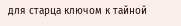для старца ключом к тайной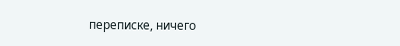переписке, ничего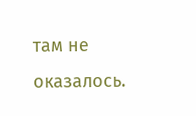там не оказалось.